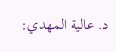د. عالية المهدي: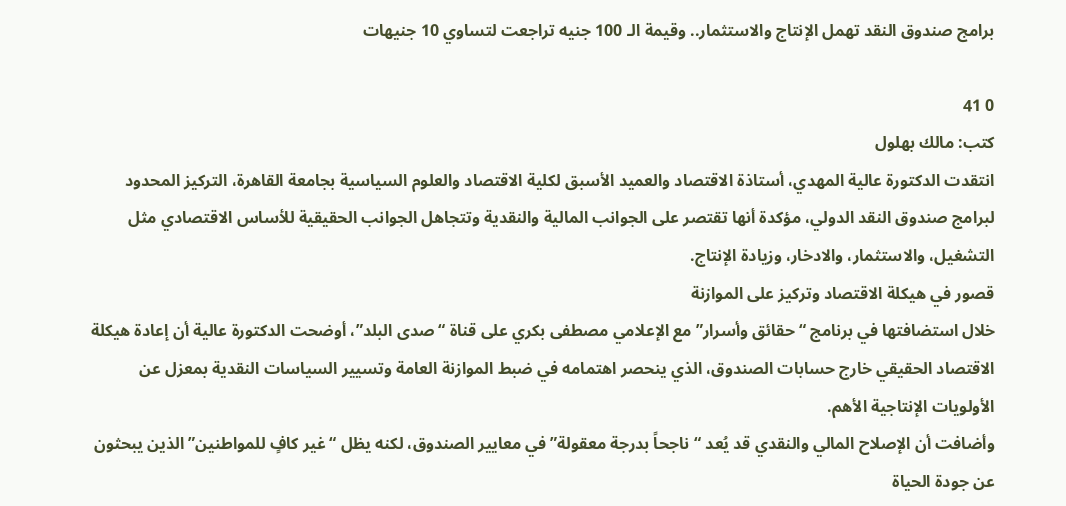برامج صندوق النقد تهمل الإنتاج والاستثمار.. وقيمة الـ 100 جنيه تراجعت لتساوي 10 جنيهات

0 41
كتب: مالك بهلول
انتقدت الدكتورة عالية المهدي، أستاذة الاقتصاد والعميد الأسبق لكلية الاقتصاد والعلوم السياسية بجامعة القاهرة، التركيز المحدود لبرامج صندوق النقد الدولي، مؤكدة أنها تقتصر على الجوانب المالية والنقدية وتتجاهل الجوانب الحقيقية للأساس الاقتصادي مثل التشغيل، والاستثمار، والادخار، وزيادة الإنتاج.
قصور في هيكلة الاقتصاد وتركيز على الموازنة
خلال استضافتها في برنامج “حقائق وأسرار” مع الإعلامي مصطفى بكري على قناة “صدى البلد”، أوضحت الدكتورة عالية أن إعادة هيكلة الاقتصاد الحقيقي خارج حسابات الصندوق، الذي ينحصر اهتمامه في ضبط الموازنة العامة وتسيير السياسات النقدية بمعزل عن الأولويات الإنتاجية الأهم.
وأضافت أن الإصلاح المالي والنقدي قد يُعد “ناجحاً بدرجة معقولة” في معايير الصندوق، لكنه يظل “غير كافٍ للمواطنين” الذين يبحثون عن جودة الحياة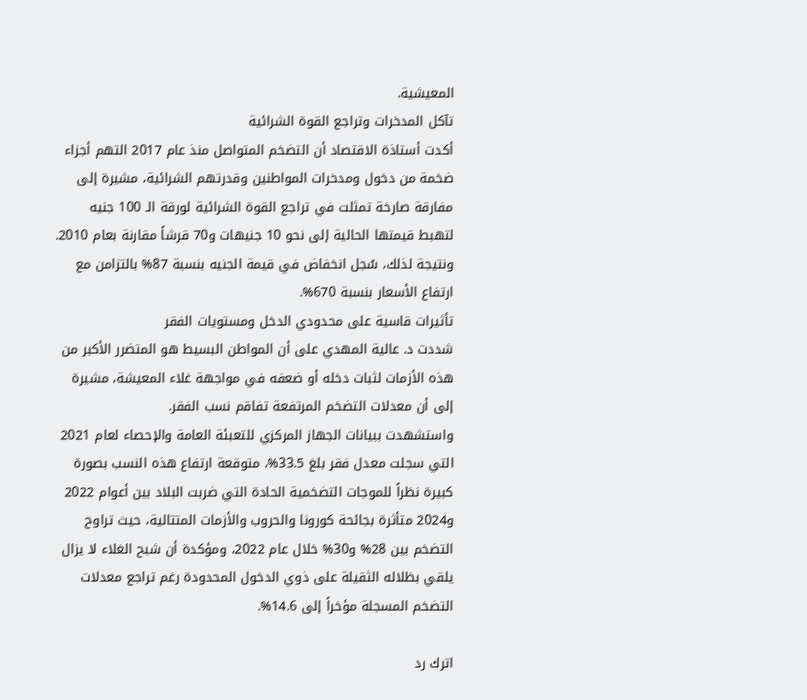المعيشية.
تآكل المدخرات وتراجع القوة الشرائية
أكدت أستاذة الاقتصاد أن التضخم المتواصل منذ عام 2017 التهم أجزاء ضخمة من دخول ومدخرات المواطنين وقدرتهم الشرائية، مشيرة إلى مفارقة صارخة تمثلت في تراجع القوة الشرائية لورقة الـ 100 جنيه لتهبط قيمتها الحالية إلى نحو 10 جنيهات و70 قرشاً مقارنة بعام 2010. ونتيجة لذلك، سُجل انخفاض في قيمة الجنيه بنسبة 87% بالتزامن مع ارتفاع الأسعار بنسبة 670%.
تأثيرات قاسية على محدودي الدخل ومستويات الفقر
شددت د. عالية المهدي على أن المواطن البسيط هو المتضرر الأكبر من هذه الأزمات لثبات دخله أو ضعفه في مواجهة غلاء المعيشة، مشيرة إلى أن معدلات التضخم المرتفعة تفاقم نسب الفقر.
واستشهدت ببيانات الجهاز المركزي للتعبئة العامة والإحصاء لعام 2021 التي سجلت معدل فقر بلغ 33.5%، متوقعة ارتفاع هذه النسب بصورة كبيرة نظراً للموجات التضخمية الحادة التي ضربت البلاد بين أعوام 2022 و2024 متأثرة بجائحة كورونا والحروب والأزمات المتتالية، حيث تراوح التضخم بين 28% و30% خلال عام 2022، ومؤكدة أن شبح الغلاء لا يزال يلقي بظلاله الثقيلة على ذوي الدخول المحدودة رغم تراجع معدلات التضخم المسجلة مؤخراً إلى 14.6%.

اترك رد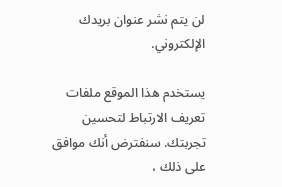لن يتم نشر عنوان بريدك الإلكتروني.

يستخدم هذا الموقع ملفات تعريف الارتباط لتحسين تجربتك. سنفترض أنك موافق على ذلك ،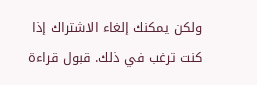ولكن يمكنك إلغاء الاشتراك إذا كنت ترغب في ذلك. قبول قراءة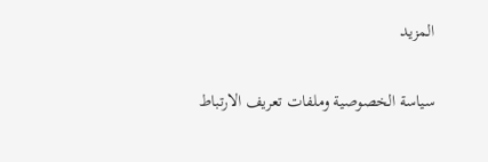المزيد

سياسة الخصوصية وملفات تعريف الارتباط